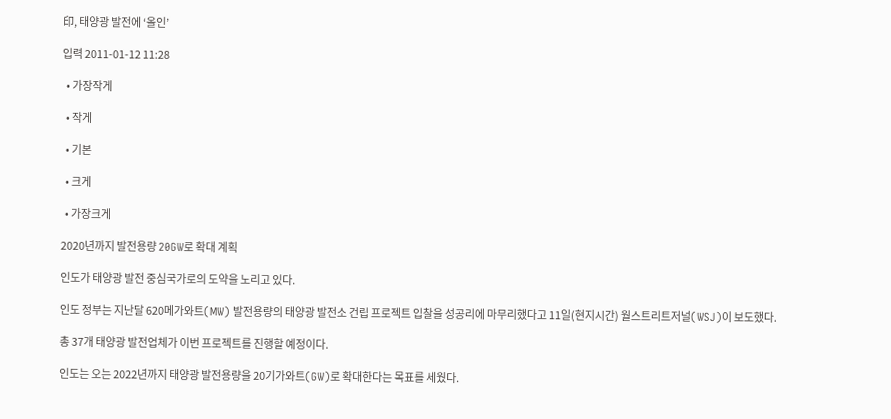印, 태양광 발전에 ‘올인’

입력 2011-01-12 11:28

  • 가장작게

  • 작게

  • 기본

  • 크게

  • 가장크게

2020년까지 발전용량 20GW로 확대 계획

인도가 태양광 발전 중심국가로의 도약을 노리고 있다.

인도 정부는 지난달 620메가와트(MW) 발전용량의 태양광 발전소 건립 프로젝트 입찰을 성공리에 마무리했다고 11일(현지시간) 월스트리트저널(WSJ)이 보도했다.

총 37개 태양광 발전업체가 이번 프로젝트를 진행할 예정이다.

인도는 오는 2022년까지 태양광 발전용량을 20기가와트(GW)로 확대한다는 목표를 세웠다.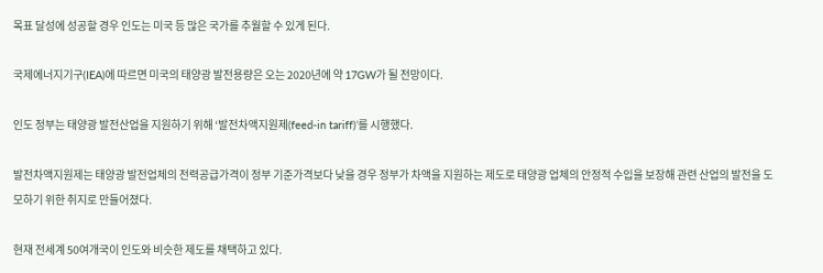목표 달성에 성공할 경우 인도는 미국 등 많은 국가를 추월할 수 있게 된다.

국제에너지기구(IEA)에 따르면 미국의 태양광 발전용량은 오는 2020년에 약 17GW가 될 전망이다.

인도 정부는 태양광 발전산업을 지원하기 위해 ‘발전차액지원제(feed-in tariff)’를 시행했다.

발전차액지원제는 태양광 발전업체의 전력공급가격이 정부 기준가격보다 낮을 경우 정부가 차액을 지원하는 제도로 태양광 업체의 안정적 수입을 보장해 관련 산업의 발전을 도모하기 위한 취지로 만들어졌다.

현재 전세계 50여개국이 인도와 비슷한 제도를 채택하고 있다.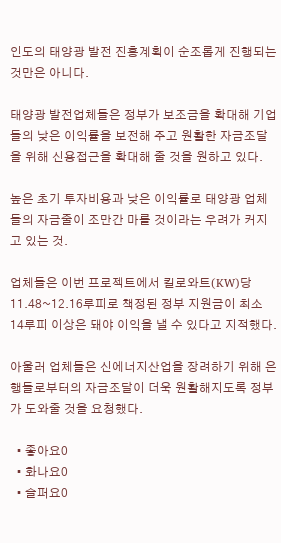인도의 태양광 발전 진흥계획이 순조롭게 진행되는 것만은 아니다.

태양광 발전업체들은 정부가 보조금을 확대해 기업들의 낮은 이익률을 보전해 주고 원활한 자금조달을 위해 신용접근을 확대해 줄 것을 원하고 있다.

높은 초기 투자비용과 낮은 이익률로 태양광 업체들의 자금줄이 조만간 마를 것이라는 우려가 커지고 있는 것.

업체들은 이번 프로젝트에서 킬로와트(KW)당 11.48~12.16루피로 책정된 정부 지원금이 최소 14루피 이상은 돼야 이익을 낼 수 있다고 지적했다.

아울러 업체들은 신에너지산업을 장려하기 위해 은행들로부터의 자금조달이 더욱 원활해지도록 정부가 도와줄 것을 요청했다.

  • 좋아요0
  • 화나요0
  • 슬퍼요0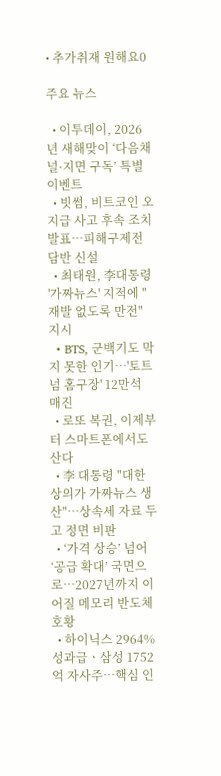• 추가취재 원해요0

주요 뉴스

  • 이투데이, 2026년 새해맞이 ‘다음채널·지면 구독’ 특별 이벤트
  • 빗썸, 비트코인 오지급 사고 후속 조치 발표…피해구제전담반 신설
  • 최태원, 李대통령 '가짜뉴스' 지적에 "재발 없도록 만전" 지시
  • BTS, 군백기도 막지 못한 인기⋯'토트넘 홈구장' 12만석 매진
  • 로또 복권, 이제부터 스마트폰에서도 산다
  • 李 대통령 "대한상의가 가짜뉴스 생산"…상속세 자료 두고 정면 비판
  • ‘가격 상승’ 넘어 ‘공급 확대’ 국면으로…2027년까지 이어질 메모리 반도체 호황
  • 하이닉스 2964% 성과급ㆍ삼성 1752억 자사주⋯핵심 인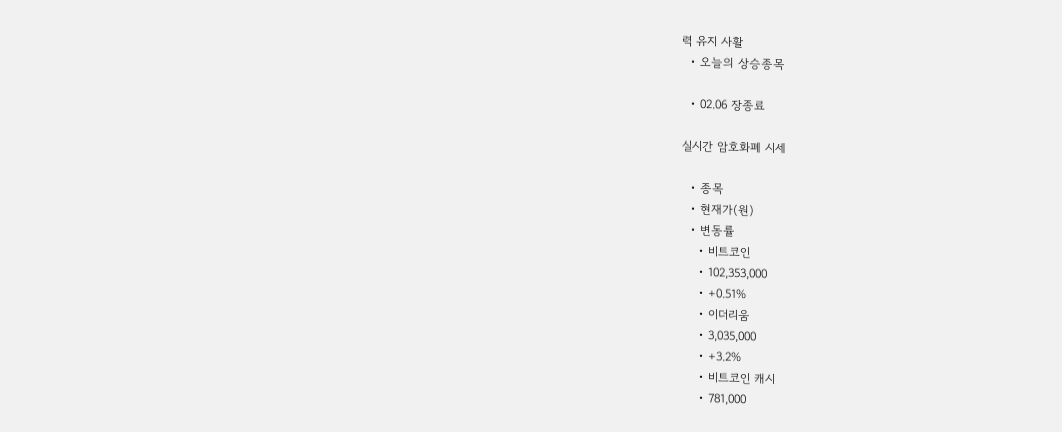력 유지 사활
  • 오늘의 상승종목

  • 02.06 장종료

실시간 암호화폐 시세

  • 종목
  • 현재가(원)
  • 변동률
    • 비트코인
    • 102,353,000
    • +0.51%
    • 이더리움
    • 3,035,000
    • +3.2%
    • 비트코인 캐시
    • 781,000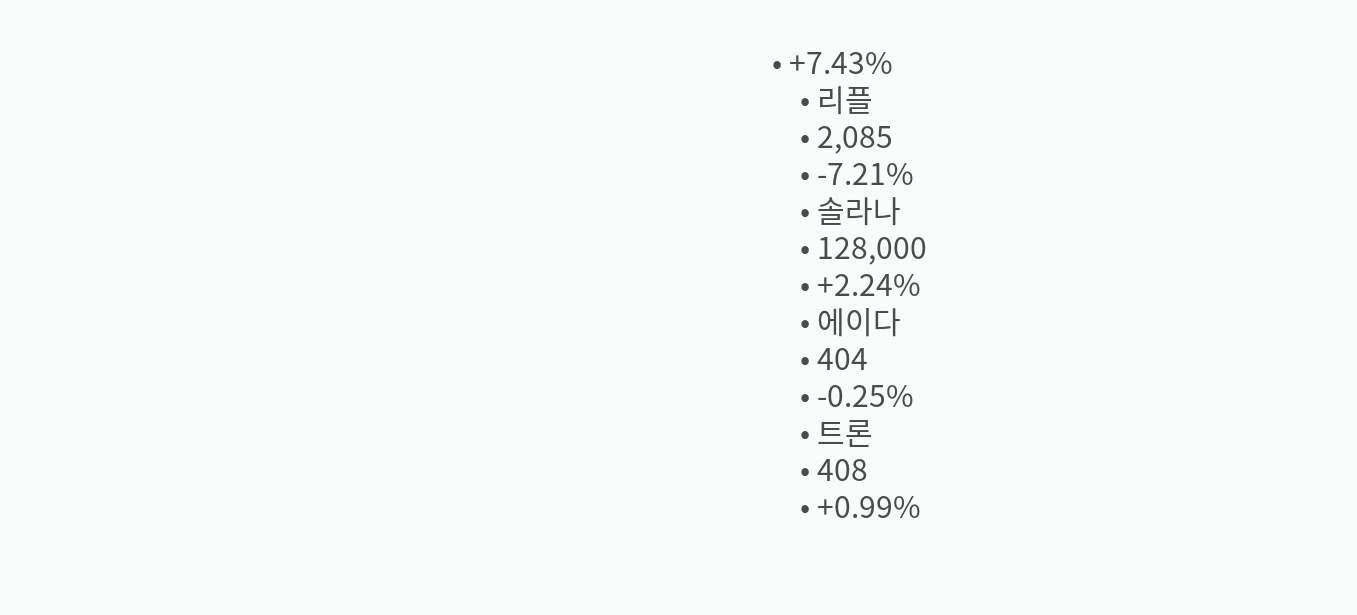• +7.43%
    • 리플
    • 2,085
    • -7.21%
    • 솔라나
    • 128,000
    • +2.24%
    • 에이다
    • 404
    • -0.25%
    • 트론
    • 408
    • +0.99%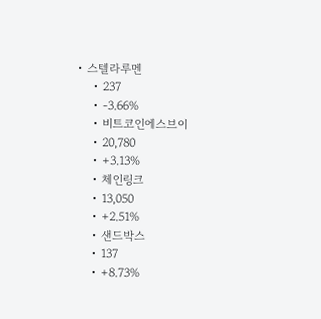• 스텔라루멘
    • 237
    • -3.66%
    • 비트코인에스브이
    • 20,780
    • +3.13%
    • 체인링크
    • 13,050
    • +2.51%
    • 샌드박스
    • 137
    • +8.73%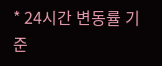* 24시간 변동률 기준